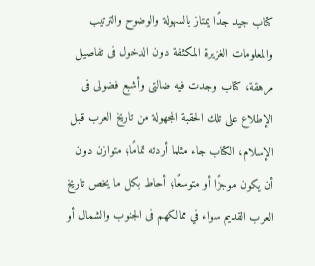كتاب جيد جدًا يمتاز بالسهولة والوضوح والترتيب والمعلومات الغزيرة المكثفة دون الدخول فى تفاصيل مرهقة، كتاب وجدت فيه ضالتى وأشبع فضولى فى الإطلاع على تلك الحقبة المجهولة من تاريخ العرب قبل الإسلام، الكتاب جاء مثلما أردته تمامًا؛ متوازن دون أن يكون موجزًا أو متوسعًا؛ أحاط بكل ما يخص تاريخ العرب القديم سواء في ممالكهم فى الجنوب والشمال أو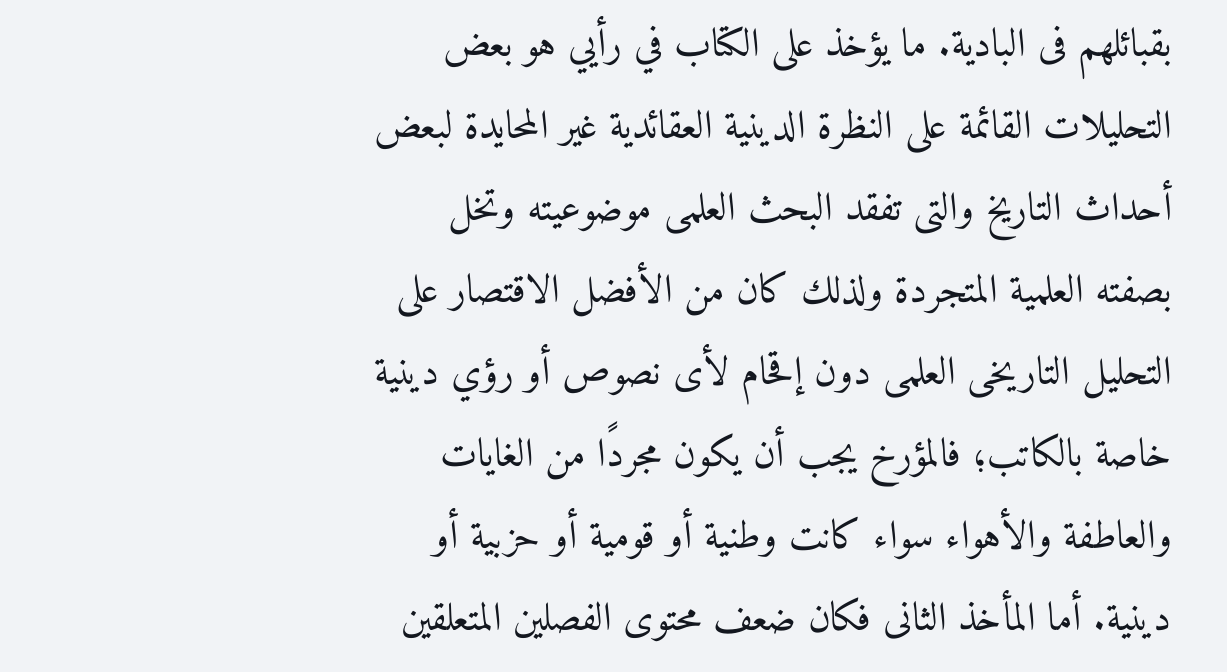بقبائلهم فى البادية. ما يؤخذ على الكتاب في رأيي هو بعض التحليلات القائمة على النظرة الدينية العقائدية غير المحايدة لبعض أحداث التاريخ والتى تفقد البحث العلمى موضوعيته وتخل بصفته العلمية المتجردة ولذلك كان من الأفضل الاقتصار على التحليل التاريخى العلمى دون إقحام لأى نصوص أو رؤي دينية خاصة بالكاتب؛ فالمؤرخ يجب أن يكون مجردًا من الغايات والعاطفة والأهواء سواء كانت وطنية أو قومية أو حزبية أو دينية. أما المأخذ الثانى فكان ضعف محتوى الفصلين المتعلقين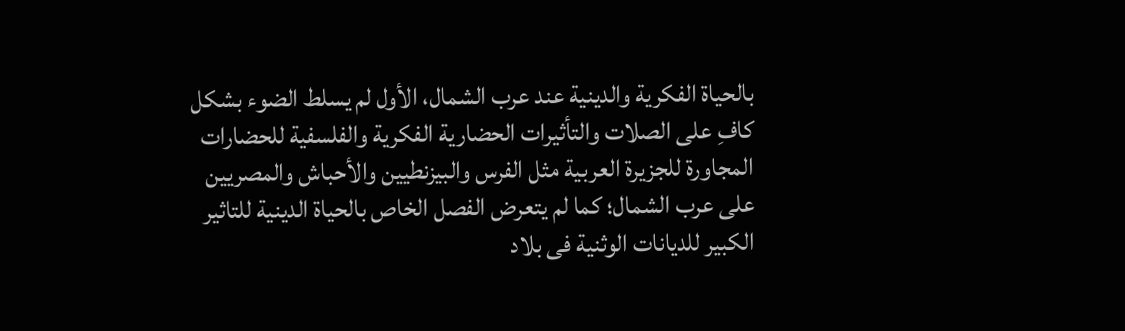بالحياة الفكرية والدينية عند عرب الشمال، الأول لم يسلط الضوء بشكل كافِ على الصلات والتأثيرات الحضارية الفكرية والفلسفية للحضارات المجاورة للجزيرة العربية مثل الفرس والبيزنطيين والأحباش والمصريين على عرب الشمال؛ كما لم يتعرض الفصل الخاص بالحياة الدينية للتاثير الكبير للديانات الوثنية فى بلاد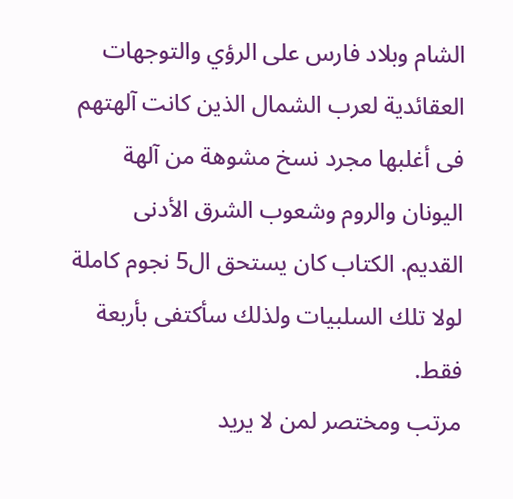الشام وبلاد فارس على الرؤي والتوجهات العقائدية لعرب الشمال الذين كانت آلهتهم فى أغلبها مجرد نسخ مشوهة من آلهة اليونان والروم وشعوب الشرق الأدنى القديم. الكتاب كان يستحق ال5 نجوم كاملة لولا تلك السلبيات ولذلك سأكتفى بأربعة فقط.
مرتب ومختصر لمن لا يريد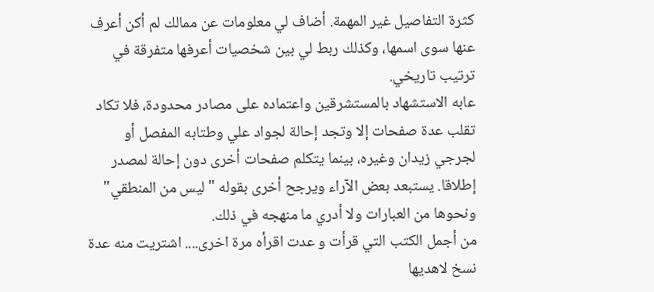كثرة التفاصيل غير المهمة. أضاف لي معلومات عن ممالك لم أكن أعرف عنها سوى اسمها، وكذلك ربط لي بين شخصيات أعرفها متفرقة في ترتيب تاريخي.
عابه الاستشهاد بالمستشرقين واعتماده على مصادر محدودة، فلا تكاد تقلب عدة صفحات إلا وتجد إحالة لجواد علي وطتابه المفصل أو لجرجي زيدان وغيره، بينما يتكلم صفحات أخرى دون إحالة لمصدر إطلاقا. يستبعد بعض الآراء ويرجح أخرى بقوله "ليس من المنطقي" ونحوها من العبارات ولا أدري ما منهجه في ذلك.
من أجمل الكتب التي قرأت و عدت اقرأه مرة اخرى.... اشتريت منه عدة نسخ لاهديها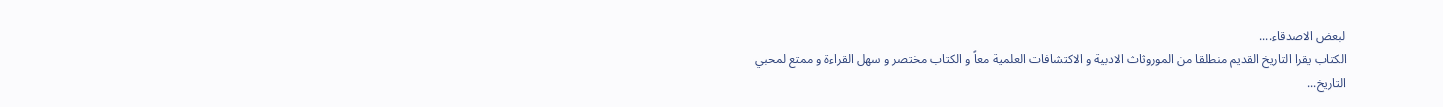لبعض الاصدقاء....
الكتاب يقرا التاريخ القديم منطلقا من الموروثاث الادبية و الاكتشافات العلمية معاً و الكتاب مختصر و سهل القراءة و ممتع لمحبي التاريخ...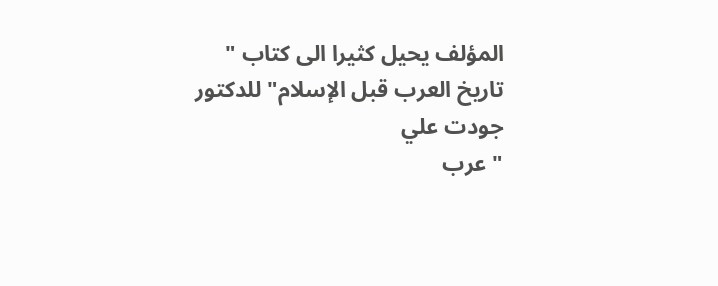المؤلف يحيل كثيرا الى كتاب " تاريخ العرب قبل الإسلام" للدكتور جودت علي
" عرب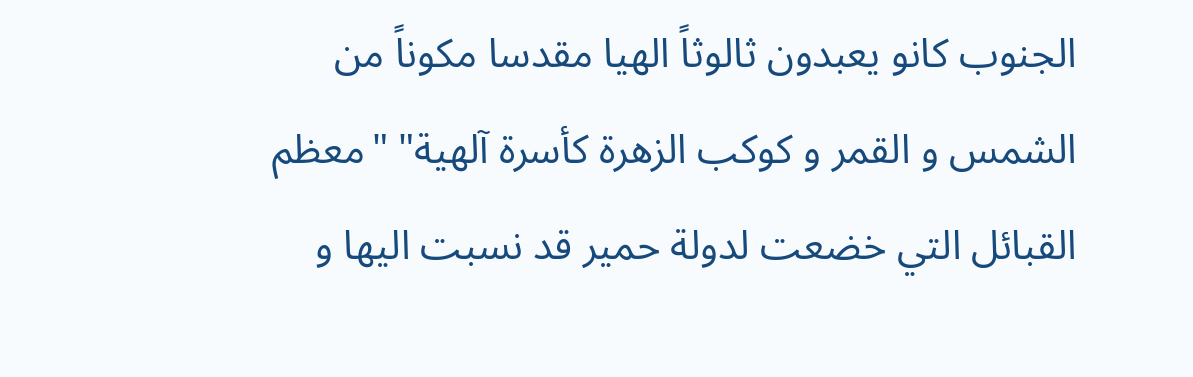الجنوب كانو يعبدون ثالوثاً الهيا مقدسا مكوناً من الشمس و القمر و كوكب الزهرة كأسرة آلهية" "معظم القبائل التي خضعت لدولة حمير قد نسبت اليها و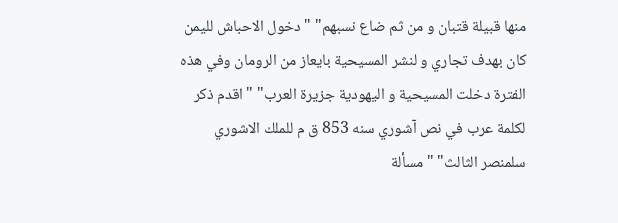منها قبيلة قتبان و من ثم ضاع نسبهم" "دخول الاحباش لليمن كان بهدف تجاري و لنشر المسيحية بايعاز من الرومان وفي هذه الفترة دخلت المسيحية و اليهودية جزيرة العرب" "اقدم ذكر لكلمة عرب في نص آشوري سنه 853 ق م للملك الاشوري سلمنصر الثالث" "مسألة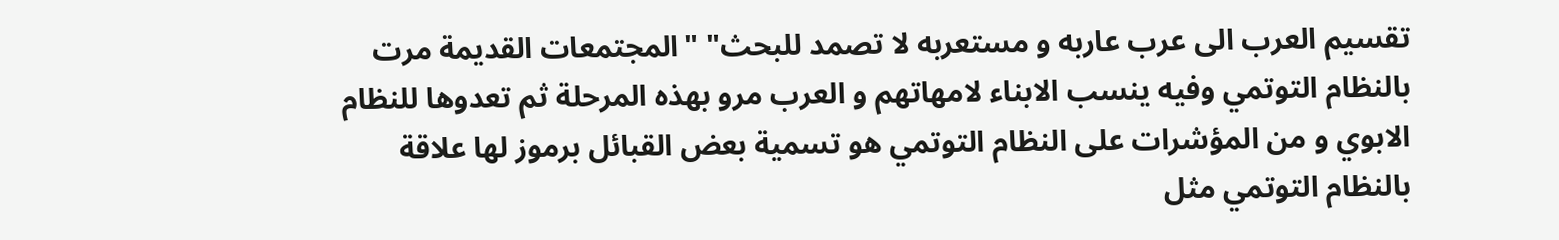تقسيم العرب الى عرب عاربه و مستعربه لا تصمد للبحث" "المجتمعات القديمة مرت بالنظام التوتمي وفيه ينسب الابناء لامهاتهم و العرب مرو بهذه المرحلة ثم تعدوها للنظام الابوي و من المؤشرات على النظام التوتمي هو تسمية بعض القبائل برموز لها علاقة بالنظام التوتمي مثل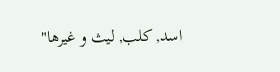اسد, كلب, ليث و غيرها"